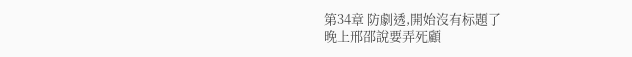第34章 防劇透,開始沒有标題了
晚上邢邵說要弄死顧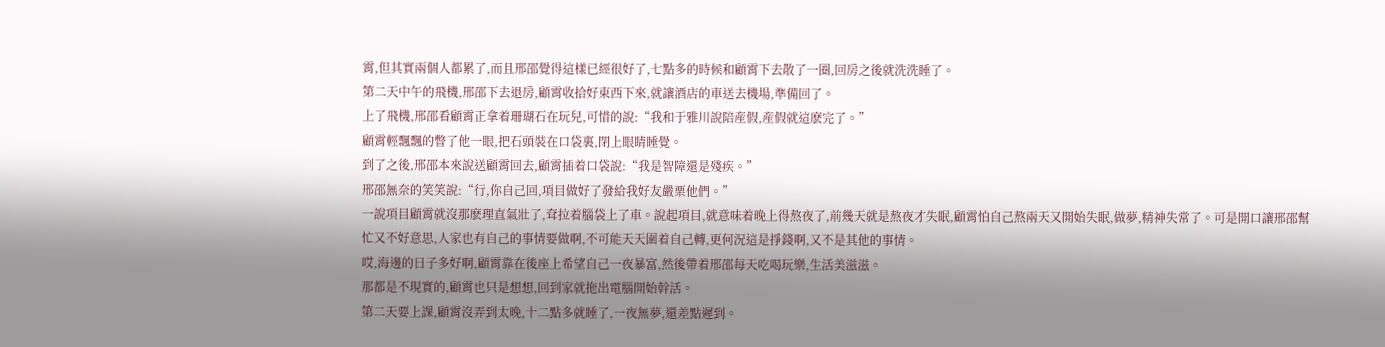霄,但其實兩個人都累了,而且邢邵覺得這樣已經很好了,七點多的時候和顧霄下去散了一圈,回房之後就洗洗睡了。
第二天中午的飛機,邢邵下去退房,顧霄收拾好東西下來,就讓酒店的車送去機場,準備回了。
上了飛機,邢邵看顧霄正拿着珊瑚石在玩兒,可惜的說:“我和于雅川說陪産假,産假就這麽完了。”
顧霄輕飄飄的瞥了他一眼,把石頭裝在口袋裏,閉上眼睛睡覺。
到了之後,邢邵本來說送顧霄回去,顧霄插着口袋說:“我是智障還是殘疾。”
邢邵無奈的笑笑說:“行,你自己回,項目做好了發給我好友嚴栗他們。”
一說項目顧霄就沒那麽理直氣壯了,耷拉着腦袋上了車。說起項目,就意味着晚上得熬夜了,前幾天就是熬夜才失眠,顧霄怕自己熬兩天又開始失眠,做夢,精神失常了。可是開口讓邢邵幫忙又不好意思,人家也有自己的事情要做啊,不可能天天圍着自己轉,更何況這是掙錢啊,又不是其他的事情。
哎,海邊的日子多好啊,顧霄靠在後座上希望自己一夜暴富,然後帶着邢邵每天吃喝玩樂,生活美滋滋。
那都是不現實的,顧霄也只是想想,回到家就拖出電腦開始幹活。
第二天要上課,顧霄沒弄到太晚,十二點多就睡了,一夜無夢,還差點遲到。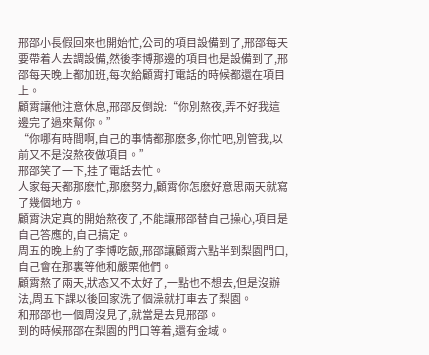邢邵小長假回來也開始忙,公司的項目設備到了,邢邵每天要帶着人去調設備,然後李博那邊的項目也是設備到了,邢邵每天晚上都加班,每次給顧霄打電話的時候都還在項目上。
顧霄讓他注意休息,邢邵反倒說:“你別熬夜,弄不好我這邊完了過來幫你。”
“你哪有時間啊,自己的事情都那麽多,你忙吧,別管我,以前又不是沒熬夜做項目。”
邢邵笑了一下,挂了電話去忙。
人家每天都那麽忙,那麽努力,顧霄你怎麽好意思兩天就寫了幾個地方。
顧霄決定真的開始熬夜了,不能讓邢邵替自己操心,項目是自己答應的,自己搞定。
周五的晚上約了李博吃飯,邢邵讓顧霄六點半到梨園門口,自己會在那裏等他和嚴栗他們。
顧霄熬了兩天,狀态又不太好了,一點也不想去,但是沒辦法,周五下課以後回家洗了個澡就打車去了梨園。
和邢邵也一個周沒見了,就當是去見邢邵。
到的時候邢邵在梨園的門口等着,還有金域。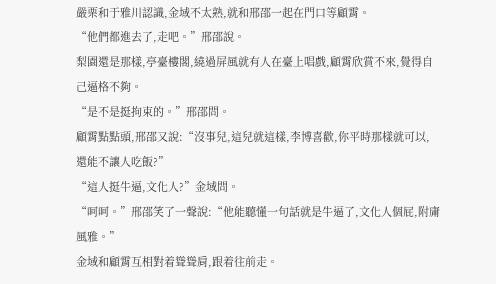嚴栗和于雅川認識,金域不太熟,就和邢邵一起在門口等顧霄。
“他們都進去了,走吧。”邢邵說。
梨園還是那樣,亭臺樓閣,繞過屏風就有人在臺上唱戲,顧霄欣賞不來,覺得自己逼格不夠。
“是不是挺拘束的。”邢邵問。
顧霄點點頭,邢邵又說:“沒事兒,這兒就這樣,李博喜歡,你平時那樣就可以,還能不讓人吃飯?”
“這人挺牛逼,文化人?”金域問。
“呵呵。”邢邵笑了一聲說:“他能聽懂一句話就是牛逼了,文化人個屁,附庸風雅。”
金域和顧霄互相對着聳聳肩,跟着往前走。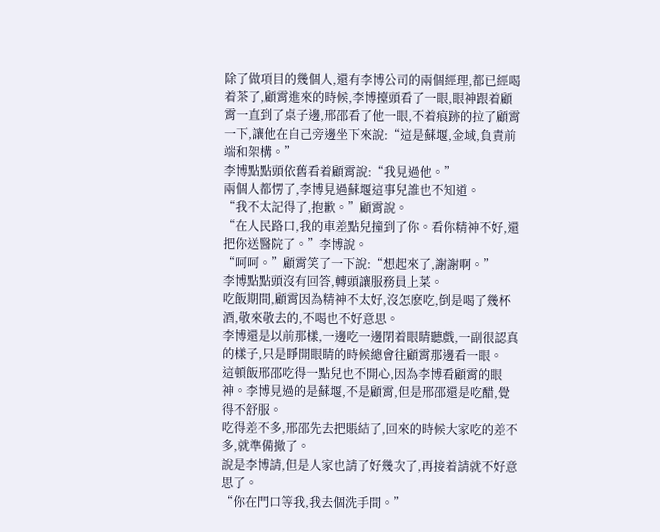除了做項目的幾個人,還有李博公司的兩個經理,都已經喝着茶了,顧霄進來的時候,李博擡頭看了一眼,眼神跟着顧霄一直到了桌子邊,邢邵看了他一眼,不着痕跡的拉了顧霄一下,讓他在自己旁邊坐下來說:“這是蘇堰,金域,負責前端和架構。”
李博點點頭依舊看着顧霄說:“我見過他。”
兩個人都愣了,李博見過蘇堰這事兒誰也不知道。
“我不太記得了,抱歉。”顧霄說。
“在人民路口,我的車差點兒撞到了你。看你精神不好,還把你送醫院了。”李博說。
“呵呵。”顧霄笑了一下說:“想起來了,謝謝啊。”
李博點點頭沒有回答,轉頭讓服務員上菜。
吃飯期間,顧霄因為精神不太好,沒怎麽吃,倒是喝了幾杯酒,敬來敬去的,不喝也不好意思。
李博還是以前那樣,一邊吃一邊閉着眼睛聽戲,一副很認真的樣子,只是睜開眼睛的時候總會往顧霄那邊看一眼。
這頓飯邢邵吃得一點兒也不開心,因為李博看顧霄的眼神。李博見過的是蘇堰,不是顧霄,但是邢邵還是吃醋,覺得不舒服。
吃得差不多,邢邵先去把賬結了,回來的時候大家吃的差不多,就準備撤了。
說是李博請,但是人家也請了好幾次了,再接着請就不好意思了。
“你在門口等我,我去個洗手間。”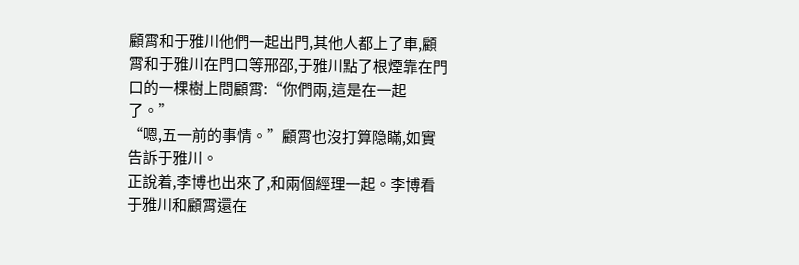顧霄和于雅川他們一起出門,其他人都上了車,顧霄和于雅川在門口等邢邵,于雅川點了根煙靠在門口的一棵樹上問顧霄:“你們兩,這是在一起了。”
“嗯,五一前的事情。”顧霄也沒打算隐瞞,如實告訴于雅川。
正說着,李博也出來了,和兩個經理一起。李博看于雅川和顧霄還在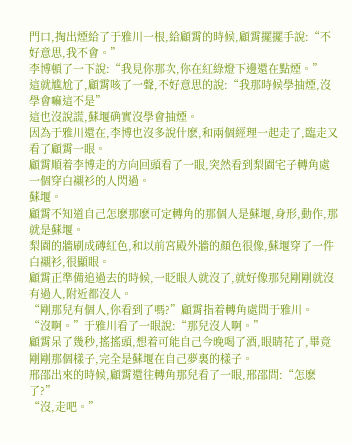門口,掏出煙給了于雅川一根,給顧霄的時候,顧霄擺擺手說:“不好意思,我不會。”
李博頓了一下說:“我見你那次,你在紅綠燈下邊還在點煙。”
這就尴尬了,顧霄咳了一聲,不好意思的說:“我那時候學抽煙,沒學會嘛這不是”
這也沒說謊,蘇堰确實沒學會抽煙。
因為于雅川還在,李博也沒多說什麽,和兩個經理一起走了,臨走又看了顧霄一眼。
顧霄順着李博走的方向回頭看了一眼,突然看到梨園宅子轉角處一個穿白襯衫的人閃過。
蘇堰。
顧霄不知道自己怎麽那麽可定轉角的那個人是蘇堰,身形,動作,那就是蘇堰。
梨園的牆刷成磚紅色,和以前宮殿外牆的顏色很像,蘇堰穿了一件白襯衫,很顯眼。
顧霄正準備追過去的時候,一眨眼人就沒了,就好像那兒剛剛就沒有過人,附近都沒人。
“剛那兒有個人,你看到了嗎?”顧霄指着轉角處問于雅川。
“沒啊。”于雅川看了一眼說:“那兒沒人啊。”
顧霄呆了幾秒,搖搖頭,想着可能自己今晚喝了酒,眼睛花了,畢竟剛剛那個樣子,完全是蘇堰在自己夢裏的樣子。
邢邵出來的時候,顧霄還往轉角那兒看了一眼,邢邵問:“怎麽了?”
“沒,走吧。”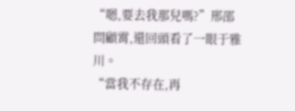“嗯,要去我那兒嗎?”邢邵問顧霄,還回頭看了一眼于雅川。
“當我不存在,再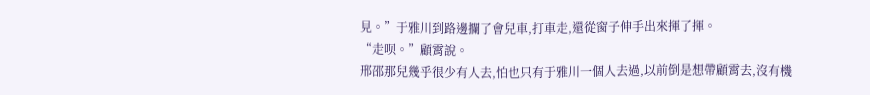見。”于雅川到路邊攔了會兒車,打車走,還從窗子伸手出來揮了揮。
“走呗。”顧霄說。
邢邵那兒幾乎很少有人去,怕也只有于雅川一個人去過,以前倒是想帶顧霄去,沒有機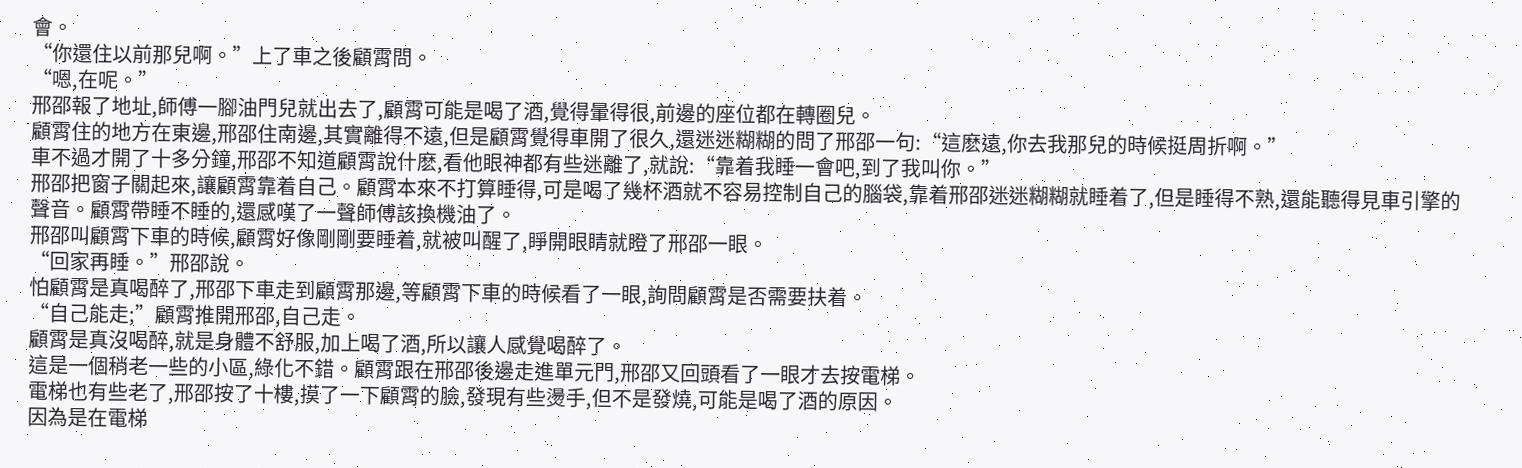會。
“你還住以前那兒啊。”上了車之後顧霄問。
“嗯,在呢。”
邢邵報了地址,師傅一腳油門兒就出去了,顧霄可能是喝了酒,覺得暈得很,前邊的座位都在轉圈兒。
顧霄住的地方在東邊,邢邵住南邊,其實離得不遠,但是顧霄覺得車開了很久,還迷迷糊糊的問了邢邵一句:“這麽遠,你去我那兒的時候挺周折啊。”
車不過才開了十多分鐘,邢邵不知道顧霄說什麽,看他眼神都有些迷離了,就說:“靠着我睡一會吧,到了我叫你。”
邢邵把窗子關起來,讓顧霄靠着自己。顧霄本來不打算睡得,可是喝了幾杯酒就不容易控制自己的腦袋,靠着邢邵迷迷糊糊就睡着了,但是睡得不熟,還能聽得見車引擎的聲音。顧霄帶睡不睡的,還感嘆了一聲師傅該換機油了。
邢邵叫顧霄下車的時候,顧霄好像剛剛要睡着,就被叫醒了,睜開眼睛就瞪了邢邵一眼。
“回家再睡。”邢邵說。
怕顧霄是真喝醉了,邢邵下車走到顧霄那邊,等顧霄下車的時候看了一眼,詢問顧霄是否需要扶着。
“自己能走;”顧霄推開邢邵,自己走。
顧霄是真沒喝醉,就是身體不舒服,加上喝了酒,所以讓人感覺喝醉了。
這是一個稍老一些的小區,綠化不錯。顧霄跟在邢邵後邊走進單元門,邢邵又回頭看了一眼才去按電梯。
電梯也有些老了,邢邵按了十樓,摸了一下顧霄的臉,發現有些燙手,但不是發燒,可能是喝了酒的原因。
因為是在電梯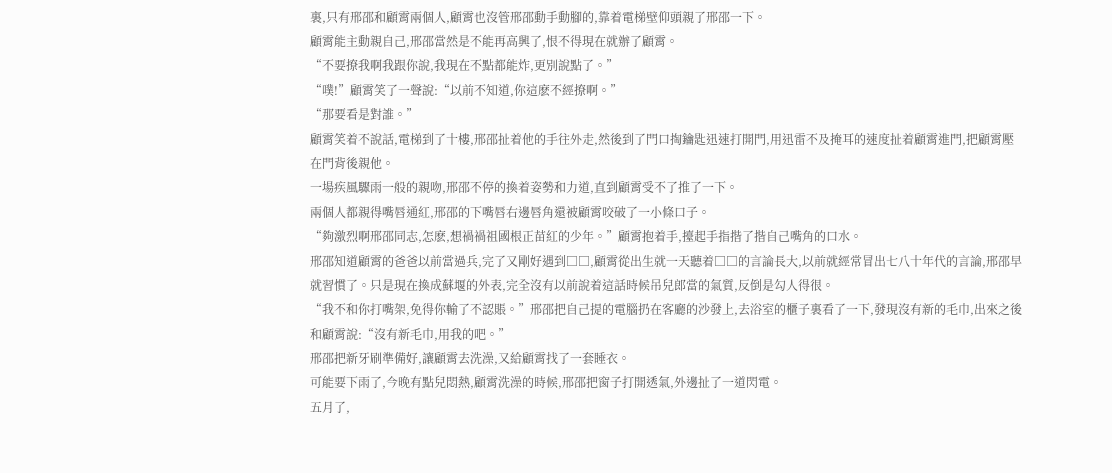裏,只有邢邵和顧霄兩個人,顧霄也沒管邢邵動手動腳的,靠着電梯壁仰頭親了邢邵一下。
顧霄能主動親自己,邢邵當然是不能再高興了,恨不得現在就辦了顧霄。
“不要撩我啊我跟你說,我現在不點都能炸,更別說點了。”
“噗!”顧霄笑了一聲說:“以前不知道,你這麽不經撩啊。”
“那要看是對誰。”
顧霄笑着不說話,電梯到了十樓,邢邵扯着他的手往外走,然後到了門口掏鑰匙迅速打開門,用迅雷不及掩耳的速度扯着顧霄進門,把顧霄壓在門背後親他。
一場疾風驟雨一般的親吻,邢邵不停的換着姿勢和力道,直到顧霄受不了推了一下。
兩個人都親得嘴唇通紅,邢邵的下嘴唇右邊唇角還被顧霄咬破了一小條口子。
“夠激烈啊邢邵同志,怎麽,想禍禍祖國根正苗紅的少年。”顧霄抱着手,擡起手指揩了揩自己嘴角的口水。
邢邵知道顧霄的爸爸以前當過兵,完了又剛好遇到□□,顧霄從出生就一天聽着□□的言論長大,以前就經常冒出七八十年代的言論,邢邵早就習慣了。只是現在換成蘇堰的外表,完全沒有以前說着這話時候吊兒郎當的氣質,反倒是勾人得很。
“我不和你打嘴架,免得你輸了不認賬。”邢邵把自己提的電腦扔在客廳的沙發上,去浴室的櫃子裏看了一下,發現沒有新的毛巾,出來之後和顧霄說:“沒有新毛巾,用我的吧。”
邢邵把新牙刷準備好,讓顧霄去洗澡,又給顧霄找了一套睡衣。
可能要下雨了,今晚有點兒悶熱,顧霄洗澡的時候,邢邵把窗子打開透氣,外邊扯了一道閃電。
五月了,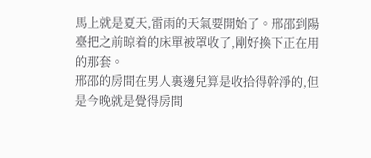馬上就是夏天,雷雨的天氣要開始了。邢邵到陽臺把之前晾着的床單被罩收了,剛好換下正在用的那套。
邢邵的房間在男人裏邊兒算是收拾得幹淨的,但是今晚就是覺得房間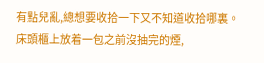有點兒亂,總想要收拾一下又不知道收拾哪裏。
床頭櫃上放着一包之前沒抽完的煙,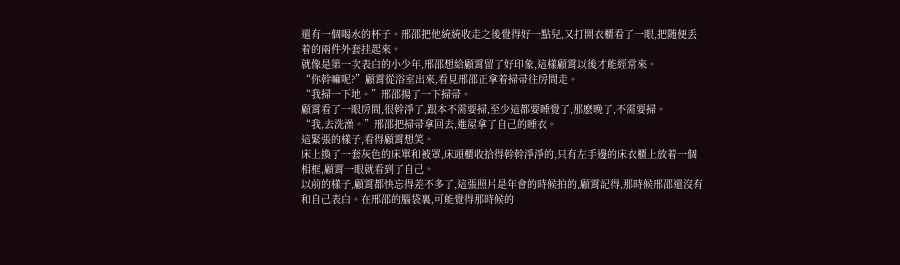還有一個喝水的杯子。邢邵把他統統收走之後覺得好一點兒,又打開衣櫃看了一眼,把随便丢着的兩件外套挂起來。
就像是第一次表白的小少年,邢邵想給顧霄留了好印象,這樣顧霄以後才能經常來。
“你幹嘛呢?”顧霄從浴室出來,看見邢邵正拿着掃帚往房間走。
“我掃一下地。”邢邵揚了一下掃帚。
顧霄看了一眼房間,很幹淨了,跟本不需要掃,至少這都要睡覺了,那麽晚了,不需要掃。
“我,去洗澡。”邢邵把掃帚拿回去,進屋拿了自己的睡衣。
這緊張的樣子,看得顧霄想笑。
床上換了一套灰色的床單和被罩,床頭櫃收拾得幹幹淨淨的,只有左手邊的床衣櫃上放着一個相框,顧霄一眼就看到了自己。
以前的樣子,顧霄都快忘得差不多了,這張照片是年會的時候拍的,顧霄記得,那時候邢邵還沒有和自己表白。在邢邵的腦袋裏,可能覺得那時候的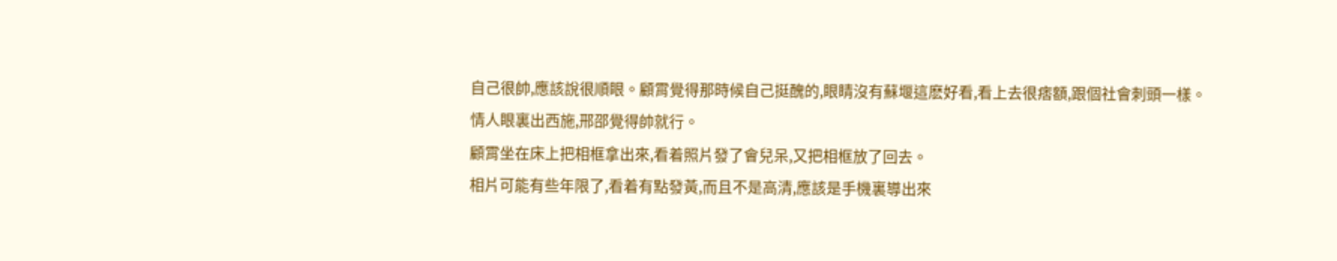自己很帥,應該說很順眼。顧霄覺得那時候自己挺醜的,眼睛沒有蘇堰這麽好看,看上去很痞額,跟個社會刺頭一樣。
情人眼裏出西施,邢邵覺得帥就行。
顧霄坐在床上把相框拿出來,看着照片發了會兒呆,又把相框放了回去。
相片可能有些年限了,看着有點發黃,而且不是高清,應該是手機裏導出來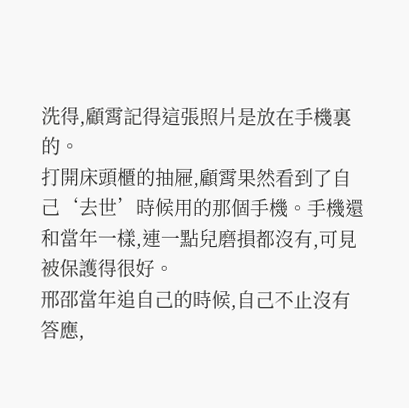洗得,顧霄記得這張照片是放在手機裏的。
打開床頭櫃的抽屜,顧霄果然看到了自己‘去世’時候用的那個手機。手機還和當年一樣,連一點兒磨損都沒有,可見被保護得很好。
邢邵當年追自己的時候,自己不止沒有答應,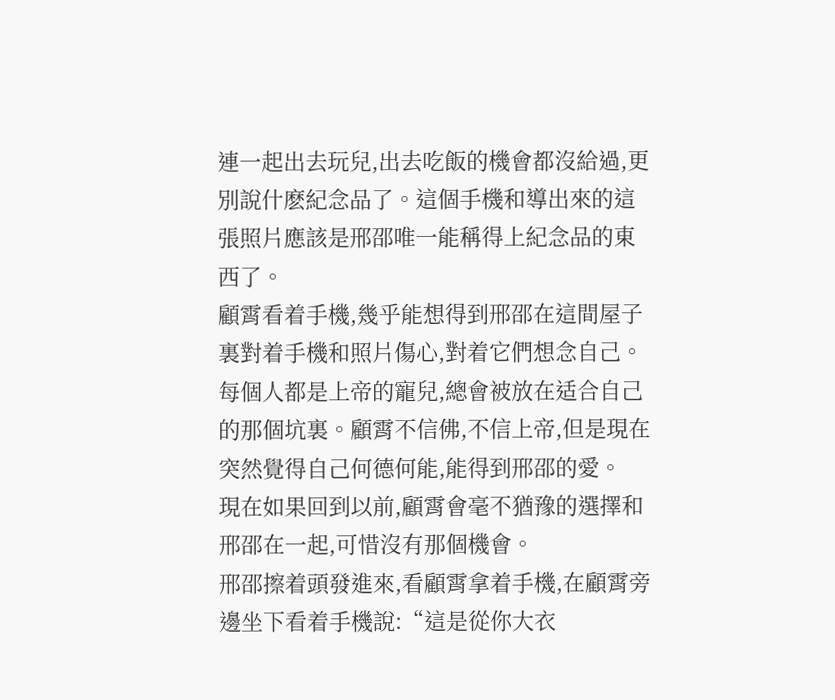連一起出去玩兒,出去吃飯的機會都沒給過,更別說什麽紀念品了。這個手機和導出來的這張照片應該是邢邵唯一能稱得上紀念品的東西了。
顧霄看着手機,幾乎能想得到邢邵在這間屋子裏對着手機和照片傷心,對着它們想念自己。
每個人都是上帝的寵兒,總會被放在适合自己的那個坑裏。顧霄不信佛,不信上帝,但是現在突然覺得自己何德何能,能得到邢邵的愛。
現在如果回到以前,顧霄會毫不猶豫的選擇和邢邵在一起,可惜沒有那個機會。
邢邵擦着頭發進來,看顧霄拿着手機,在顧霄旁邊坐下看着手機說:“這是從你大衣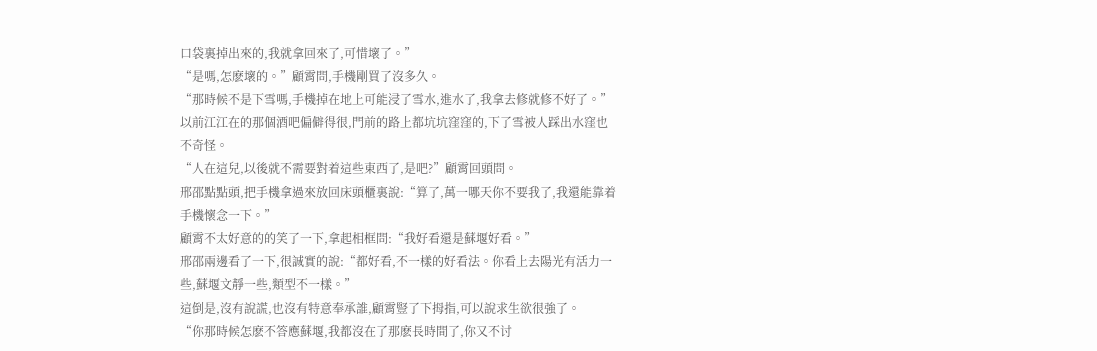口袋裏掉出來的,我就拿回來了,可惜壞了。”
“是嗎,怎麽壞的。”顧霄問,手機剛買了沒多久。
“那時候不是下雪嗎,手機掉在地上可能浸了雪水,進水了,我拿去修就修不好了。”
以前江江在的那個酒吧偏僻得很,門前的路上都坑坑窪窪的,下了雪被人踩出水窪也不奇怪。
“人在這兒,以後就不需要對着這些東西了,是吧?”顧霄回頭問。
邢邵點點頭,把手機拿過來放回床頭櫃裏說:“算了,萬一哪天你不要我了,我還能靠着手機懷念一下。”
顧霄不太好意的的笑了一下,拿起相框問:“我好看還是蘇堰好看。”
邢邵兩邊看了一下,很誠實的說:“都好看,不一樣的好看法。你看上去陽光有活力一些,蘇堰文靜一些,類型不一樣。”
這倒是,沒有說謊,也沒有特意奉承誰,顧霄豎了下拇指,可以說求生欲很強了。
“你那時候怎麽不答應蘇堰,我都沒在了那麽長時間了,你又不讨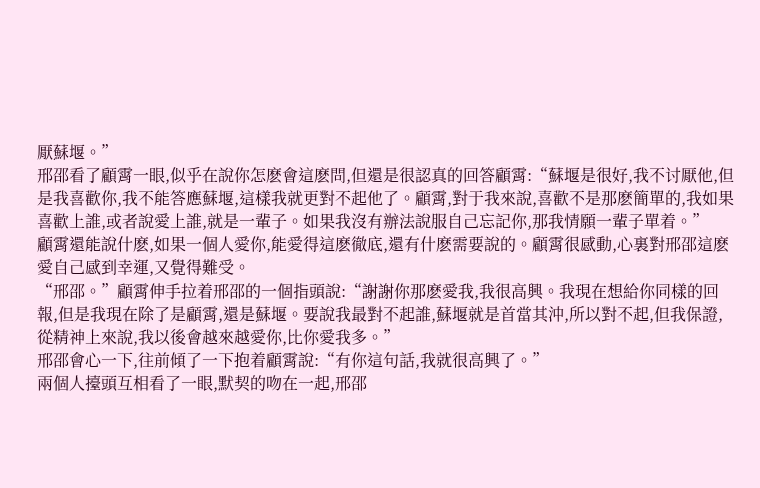厭蘇堰。”
邢邵看了顧霄一眼,似乎在說你怎麽會這麽問,但還是很認真的回答顧霄:“蘇堰是很好,我不讨厭他,但是我喜歡你,我不能答應蘇堰,這樣我就更對不起他了。顧霄,對于我來說,喜歡不是那麽簡單的,我如果喜歡上誰,或者說愛上誰,就是一輩子。如果我沒有辦法說服自己忘記你,那我情願一輩子單着。”
顧霄還能說什麽,如果一個人愛你,能愛得這麽徹底,還有什麽需要說的。顧霄很感動,心裏對邢邵這麽愛自己感到幸運,又覺得難受。
“邢邵。”顧霄伸手拉着邢邵的一個指頭說:“謝謝你那麽愛我,我很高興。我現在想給你同樣的回報,但是我現在除了是顧霄,還是蘇堰。要說我最對不起誰,蘇堰就是首當其沖,所以對不起,但我保證,從精神上來說,我以後會越來越愛你,比你愛我多。”
邢邵會心一下,往前傾了一下抱着顧霄說:“有你這句話,我就很高興了。”
兩個人擡頭互相看了一眼,默契的吻在一起,邢邵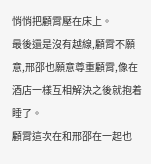悄悄把顧霄壓在床上。
最後還是沒有越線,顧霄不願意,邢邵也願意尊重顧霄,像在酒店一樣互相解決之後就抱着睡了。
顧霄這次在和邢邵在一起也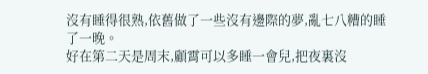沒有睡得很熟,依舊做了一些沒有邊際的夢,亂七八糟的睡了一晚。
好在第二天是周末,顧霄可以多睡一會兒,把夜裏沒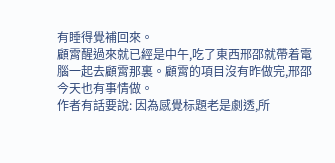有睡得覺補回來。
顧霄醒過來就已經是中午,吃了東西邢邵就帶着電腦一起去顧霄那裏。顧霄的項目沒有昨做完,邢邵今天也有事情做。
作者有話要說: 因為感覺标題老是劇透,所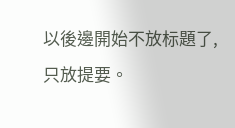以後邊開始不放标題了,只放提要。